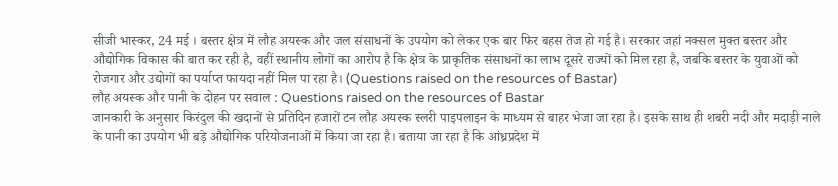सीजी भास्कर, 24 मई । बस्तर क्षेत्र में लौह अयस्क और जल संसाधनों के उपयोग को लेकर एक बार फिर बहस तेज हो गई है। सरकार जहां नक्सल मुक्त बस्तर और औद्योगिक विकास की बात कर रही है, वहीं स्थानीय लोगों का आरोप है कि क्षेत्र के प्राकृतिक संसाधनों का लाभ दूसरे राज्यों को मिल रहा है, जबकि बस्तर के युवाओं को रोजगार और उद्योगों का पर्याप्त फायदा नहीं मिल पा रहा है। (Questions raised on the resources of Bastar)
लौह अयस्क और पानी के दोहन पर सवाल : Questions raised on the resources of Bastar
जानकारी के अनुसार किरंदुल की खदानों से प्रतिदिन हजारों टन लौह अयस्क स्लरी पाइपलाइन के माध्यम से बाहर भेजा जा रहा है। इसके साथ ही शबरी नदी और मदाड़ी नाले के पानी का उपयोग भी बड़े औद्योगिक परियोजनाओं में किया जा रहा है। बताया जा रहा है कि आंध्रप्रदेश में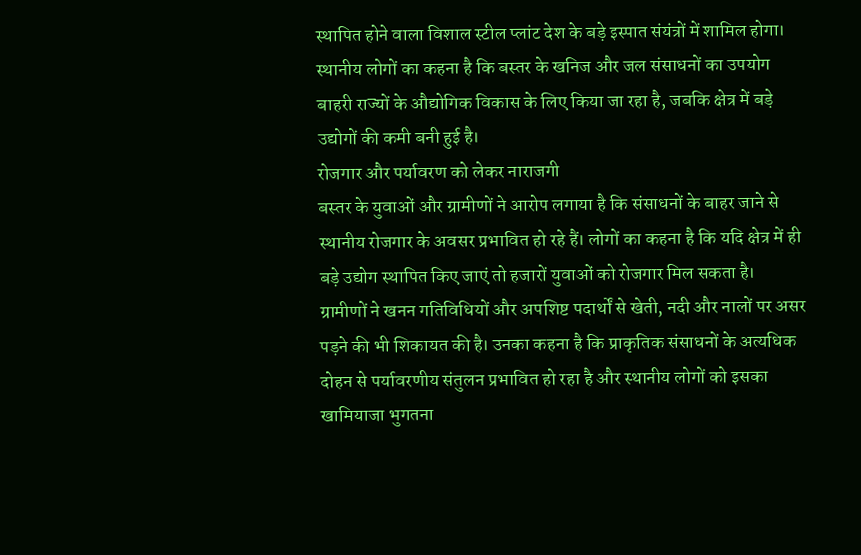स्थापित होने वाला विशाल स्टील प्लांट देश के बड़े इस्पात संयंत्रों में शामिल होगा।
स्थानीय लोगों का कहना है कि बस्तर के खनिज और जल संसाधनों का उपयोग बाहरी राज्यों के औद्योगिक विकास के लिए किया जा रहा है, जबकि क्षेत्र में बड़े उद्योगों की कमी बनी हुई है।
रोजगार और पर्यावरण को लेकर नाराजगी
बस्तर के युवाओं और ग्रामीणों ने आरोप लगाया है कि संसाधनों के बाहर जाने से स्थानीय रोजगार के अवसर प्रभावित हो रहे हैं। लोगों का कहना है कि यदि क्षेत्र में ही बड़े उद्योग स्थापित किए जाएं तो हजारों युवाओं को रोजगार मिल सकता है।
ग्रामीणों ने खनन गतिविधियों और अपशिष्ट पदार्थों से खेती, नदी और नालों पर असर पड़ने की भी शिकायत की है। उनका कहना है कि प्राकृतिक संसाधनों के अत्यधिक दोहन से पर्यावरणीय संतुलन प्रभावित हो रहा है और स्थानीय लोगों को इसका खामियाजा भुगतना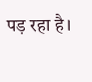पड़ रहा है।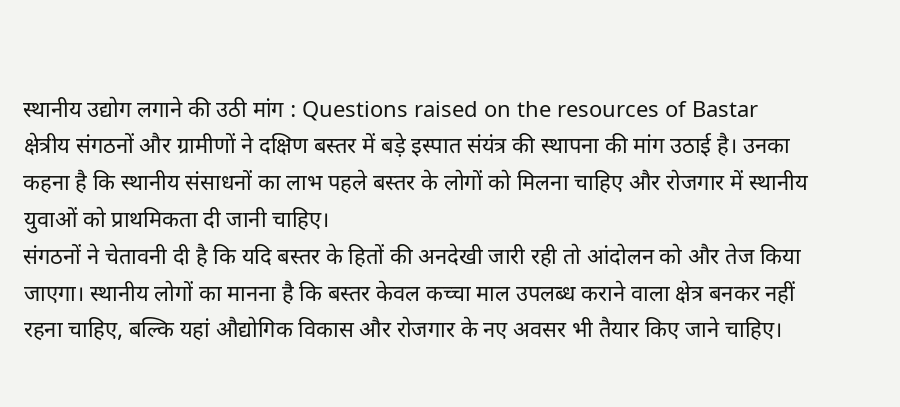स्थानीय उद्योग लगाने की उठी मांग : Questions raised on the resources of Bastar
क्षेत्रीय संगठनों और ग्रामीणों ने दक्षिण बस्तर में बड़े इस्पात संयंत्र की स्थापना की मांग उठाई है। उनका कहना है कि स्थानीय संसाधनों का लाभ पहले बस्तर के लोगों को मिलना चाहिए और रोजगार में स्थानीय युवाओं को प्राथमिकता दी जानी चाहिए।
संगठनों ने चेतावनी दी है कि यदि बस्तर के हितों की अनदेखी जारी रही तो आंदोलन को और तेज किया जाएगा। स्थानीय लोगों का मानना है कि बस्तर केवल कच्चा माल उपलब्ध कराने वाला क्षेत्र बनकर नहीं रहना चाहिए, बल्कि यहां औद्योगिक विकास और रोजगार के नए अवसर भी तैयार किए जाने चाहिए।